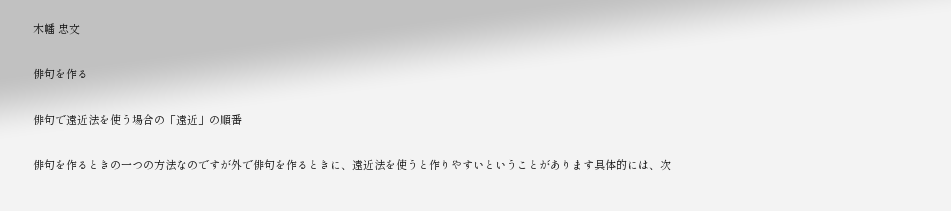木幡 忠文

俳句を作る

俳句で遠近法を使う場合の「遠近」の順番

俳句を作るときの一つの方法なのですが外で俳句を作るときに、遠近法を使うと作りやすいということがあります具体的には、次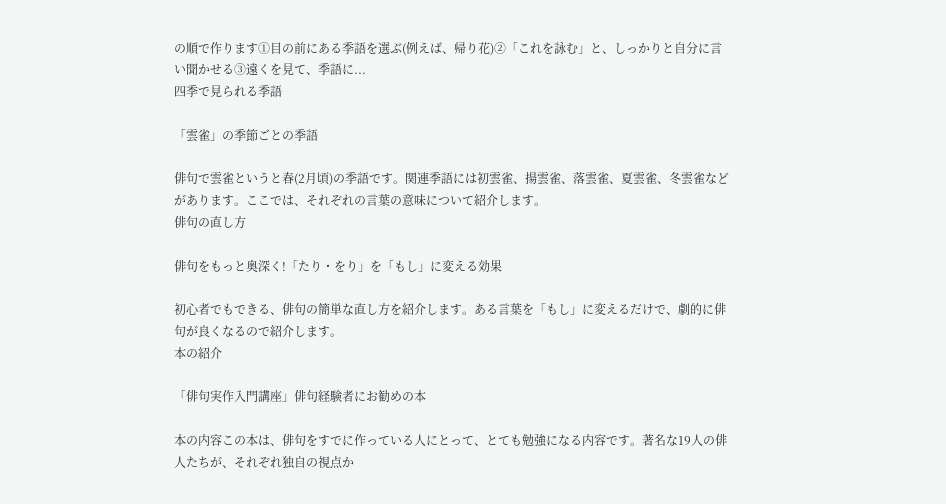の順で作ります①目の前にある季語を選ぶ(例えば、帰り花)②「これを詠む」と、しっかりと自分に言い聞かせる③遠くを見て、季語に...
四季で見られる季語

「雲雀」の季節ごとの季語

俳句で雲雀というと春(2月頃)の季語です。関連季語には初雲雀、揚雲雀、落雲雀、夏雲雀、冬雲雀などがあります。ここでは、それぞれの言葉の意味について紹介します。
俳句の直し方

俳句をもっと奥深く!「たり・をり」を「もし」に変える効果

初心者でもできる、俳句の簡単な直し方を紹介します。ある言葉を「もし」に変えるだけで、劇的に俳句が良くなるので紹介します。
本の紹介

「俳句実作入門講座」俳句経験者にお勧めの本

本の内容この本は、俳句をすでに作っている人にとって、とても勉強になる内容です。著名な19人の俳人たちが、それぞれ独自の視点か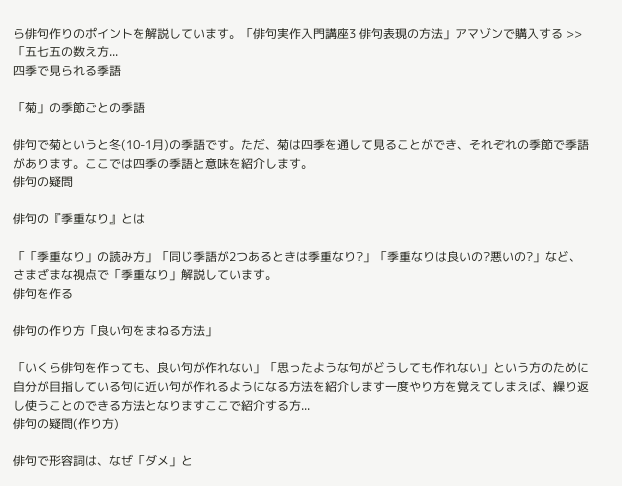ら俳句作りのポイントを解説しています。「俳句実作入門講座3 俳句表現の方法」アマゾンで購入する >>「五七五の数え方...
四季で見られる季語

「菊」の季節ごとの季語

俳句で菊というと冬(10-1月)の季語です。ただ、菊は四季を通して見ることができ、それぞれの季節で季語があります。ここでは四季の季語と意味を紹介します。
俳句の疑問

俳句の『季重なり』とは

「「季重なり」の読み方」「同じ季語が2つあるときは季重なり?」「季重なりは良いの?悪いの?」など、さまざまな視点で「季重なり」解説しています。
俳句を作る

俳句の作り方「良い句をまねる方法」

「いくら俳句を作っても、良い句が作れない」「思ったような句がどうしても作れない」という方のために自分が目指している句に近い句が作れるようになる方法を紹介します一度やり方を覚えてしまえば、繰り返し使うことのできる方法となりますここで紹介する方...
俳句の疑問(作り方)

俳句で形容詞は、なぜ「ダメ」と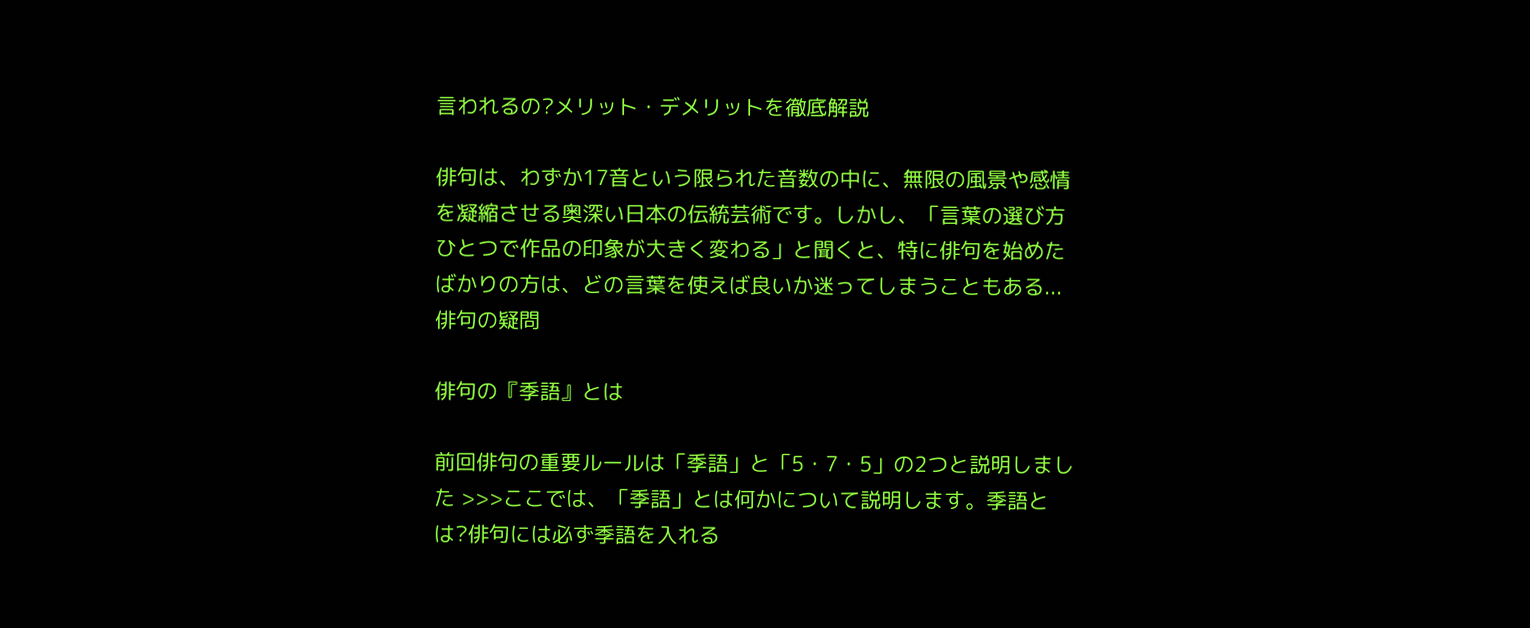言われるの?メリット・デメリットを徹底解説

俳句は、わずか17音という限られた音数の中に、無限の風景や感情を凝縮させる奥深い日本の伝統芸術です。しかし、「言葉の選び方ひとつで作品の印象が大きく変わる」と聞くと、特に俳句を始めたばかりの方は、どの言葉を使えば良いか迷ってしまうこともある...
俳句の疑問

俳句の『季語』とは

前回俳句の重要ルールは「季語」と「5・7・5」の2つと説明しました >>>ここでは、「季語」とは何かについて説明します。季語とは?俳句には必ず季語を入れる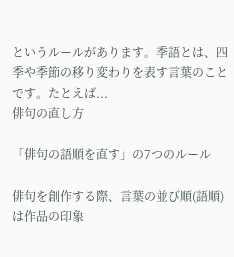というルールがあります。季語とは、四季や季節の移り変わりを表す言葉のことです。たとえば...
俳句の直し方

「俳句の語順を直す」の7つのルール

俳句を創作する際、言葉の並び順(語順)は作品の印象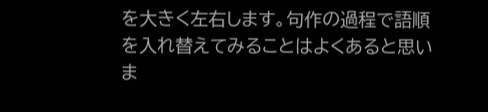を大きく左右します。句作の過程で語順を入れ替えてみることはよくあると思いま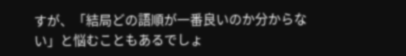すが、「結局どの語順が一番良いのか分からない」と悩むこともあるでしょ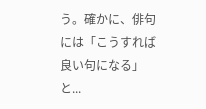う。確かに、俳句には「こうすれば良い句になる」と...